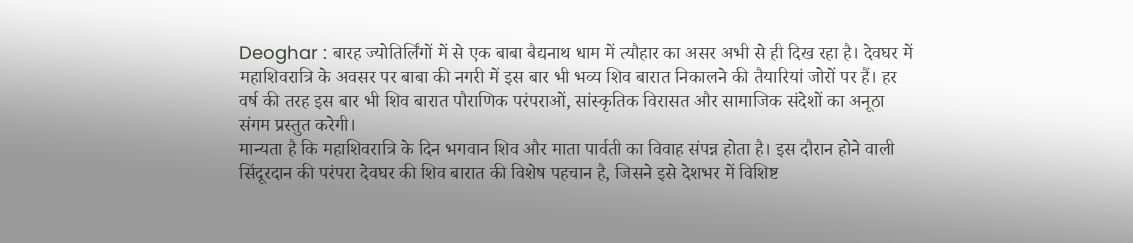Deoghar : बारह ज्योतिर्लिंगों में से एक बाबा बैद्यनाथ धाम में त्यौहार का असर अभी से ही दिख रहा है। देवघर में महाशिवरात्रि के अवसर पर बाबा की नगरी में इस बार भी भव्य शिव बारात निकालने की तैयारियां जोरों पर हैं। हर वर्ष की तरह इस बार भी शिव बारात पौराणिक परंपराओं, सांस्कृतिक विरासत और सामाजिक संदेशों का अनूठा संगम प्रस्तुत करेगी।
मान्यता है कि महाशिवरात्रि के दिन भगवान शिव और माता पार्वती का विवाह संपन्न होता है। इस दौरान होने वाली सिंदूरदान की परंपरा देवघर की शिव बारात की विशेष पहचान है, जिसने इसे देशभर में विशिष्ट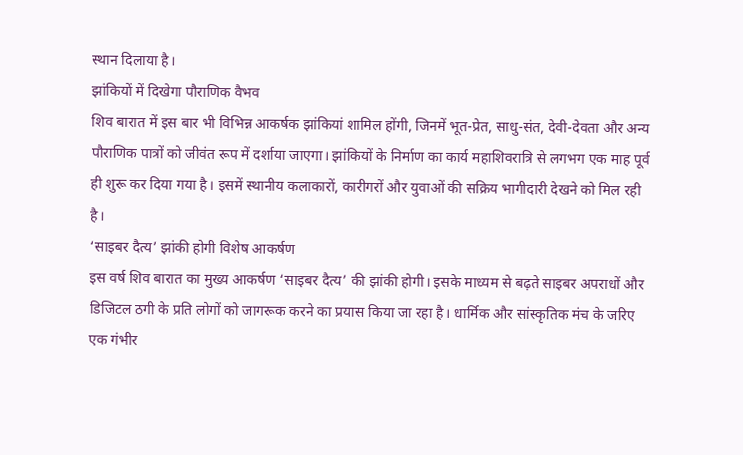स्थान दिलाया है।
झांकियों में दिखेगा पौराणिक वैभव
शिव बारात में इस बार भी विभिन्न आकर्षक झांकियां शामिल होंगी, जिनमें भूत-प्रेत, साधु-संत, देवी-देवता और अन्य पौराणिक पात्रों को जीवंत रूप में दर्शाया जाएगा। झांकियों के निर्माण का कार्य महाशिवरात्रि से लगभग एक माह पूर्व ही शुरू कर दिया गया है। इसमें स्थानीय कलाकारों, कारीगरों और युवाओं की सक्रिय भागीदारी देखने को मिल रही है।
‘साइबर दैत्य’ झांकी होगी विशेष आकर्षण
इस वर्ष शिव बारात का मुख्य आकर्षण ‘साइबर दैत्य’ की झांकी होगी। इसके माध्यम से बढ़ते साइबर अपराधों और डिजिटल ठगी के प्रति लोगों को जागरूक करने का प्रयास किया जा रहा है। धार्मिक और सांस्कृतिक मंच के जरिए एक गंभीर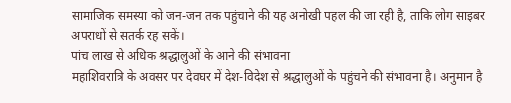सामाजिक समस्या को जन-जन तक पहुंचाने की यह अनोखी पहल की जा रही है, ताकि लोग साइबर अपराधों से सतर्क रह सकें।
पांच लाख से अधिक श्रद्धालुओं के आने की संभावना
महाशिवरात्रि के अवसर पर देवघर में देश-विदेश से श्रद्धालुओं के पहुंचने की संभावना है। अनुमान है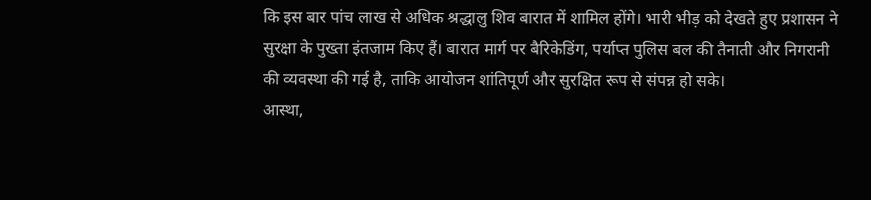कि इस बार पांच लाख से अधिक श्रद्धालु शिव बारात में शामिल होंगे। भारी भीड़ को देखते हुए प्रशासन ने सुरक्षा के पुख्ता इंतजाम किए हैं। बारात मार्ग पर बैरिकेडिंग, पर्याप्त पुलिस बल की तैनाती और निगरानी की व्यवस्था की गई है, ताकि आयोजन शांतिपूर्ण और सुरक्षित रूप से संपन्न हो सके।
आस्था,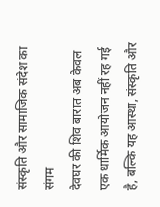संस्कृति और सामाजिक संदेश का संगम
देवघर की शिव बारात अब केवल एक धार्मिक आयोजन नहीं रह गई है, बल्कि यह आस्था, संस्कृति और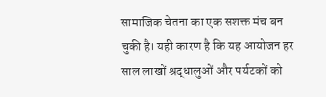सामाजिक चेतना का एक सशक्त मंच बन चुकी है। यही कारण है कि यह आयोजन हर साल लाखों श्रद्धालुओं और पर्यटकों को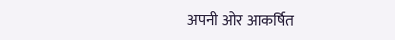अपनी ओर आकर्षित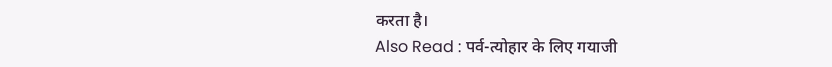करता है।
Also Read : पर्व-त्योहार के लिए गयाजी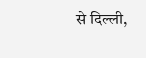से दिल्ली,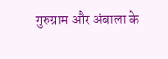गुरुग्राम और अंबाला के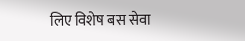लिए विशेष बस सेवा